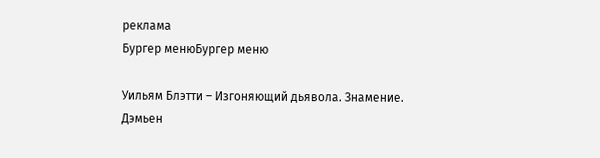реклама
Бургер менюБургер меню

Уильям Блэтти – Изгоняющий дьявола. Знамение. Дэмьен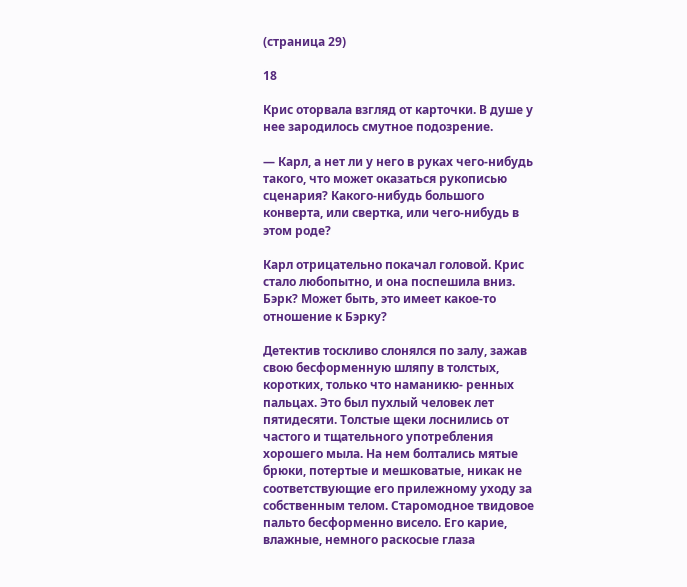(страница 29)

18

Крис оторвала взгляд от карточки. В душе у нее зародилось смутное подозрение.

— Карл, а нет ли у него в руках чего-нибудь такого, что может оказаться рукописью сценария? Какого-нибудь большого конверта, или свертка, или чего-нибудь в этом роде?

Карл отрицательно покачал головой. Крис стало любопытно, и она поспешила вниз. Бэрк? Может быть, это имеет какое-то отношение к Бэрку?

Детектив тоскливо слонялся по залу, зажав свою бесформенную шляпу в толстых, коротких, только что наманикю- ренных пальцах. Это был пухлый человек лет пятидесяти. Толстые щеки лоснились от частого и тщательного употребления хорошего мыла. На нем болтались мятые брюки, потертые и мешковатые, никак не соответствующие его прилежному уходу за собственным телом. Старомодное твидовое пальто бесформенно висело. Его карие, влажные, немного раскосые глаза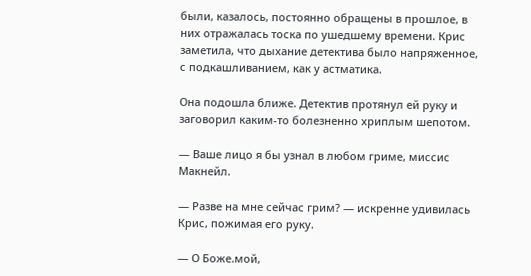были, казалось, постоянно обращены в прошлое, в них отражалась тоска по ушедшему времени. Крис заметила, что дыхание детектива было напряженное, с подкашливанием, как у астматика.

Она подошла ближе. Детектив протянул ей руку и заговорил каким-то болезненно хриплым шепотом.

— Ваше лицо я бы узнал в любом гриме, миссис Макнейл.

— Разве на мне сейчас грим? — искренне удивилась Крис, пожимая его руку.

— О Боже.мой,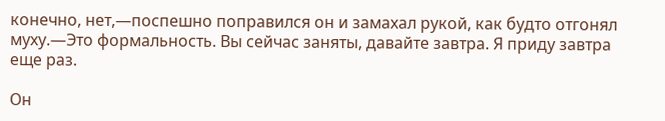конечно, нет,—поспешно поправился он и замахал рукой, как будто отгонял муху.—Это формальность. Вы сейчас заняты, давайте завтра. Я приду завтра еще раз.

Он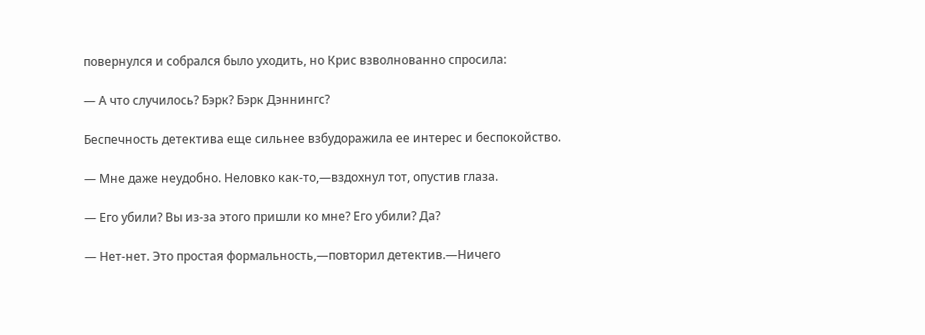повернулся и собрался было уходить, но Крис взволнованно спросила:

— А что случилось? Бэрк? Бэрк Дэннингс?

Беспечность детектива еще сильнее взбудоражила ее интерес и беспокойство.

— Мне даже неудобно. Неловко как-то,—вздохнул тот, опустив глаза.

— Его убили? Вы из-за этого пришли ко мне? Его убили? Да?

— Нет-нет. Это простая формальность,—повторил детектив.—Ничего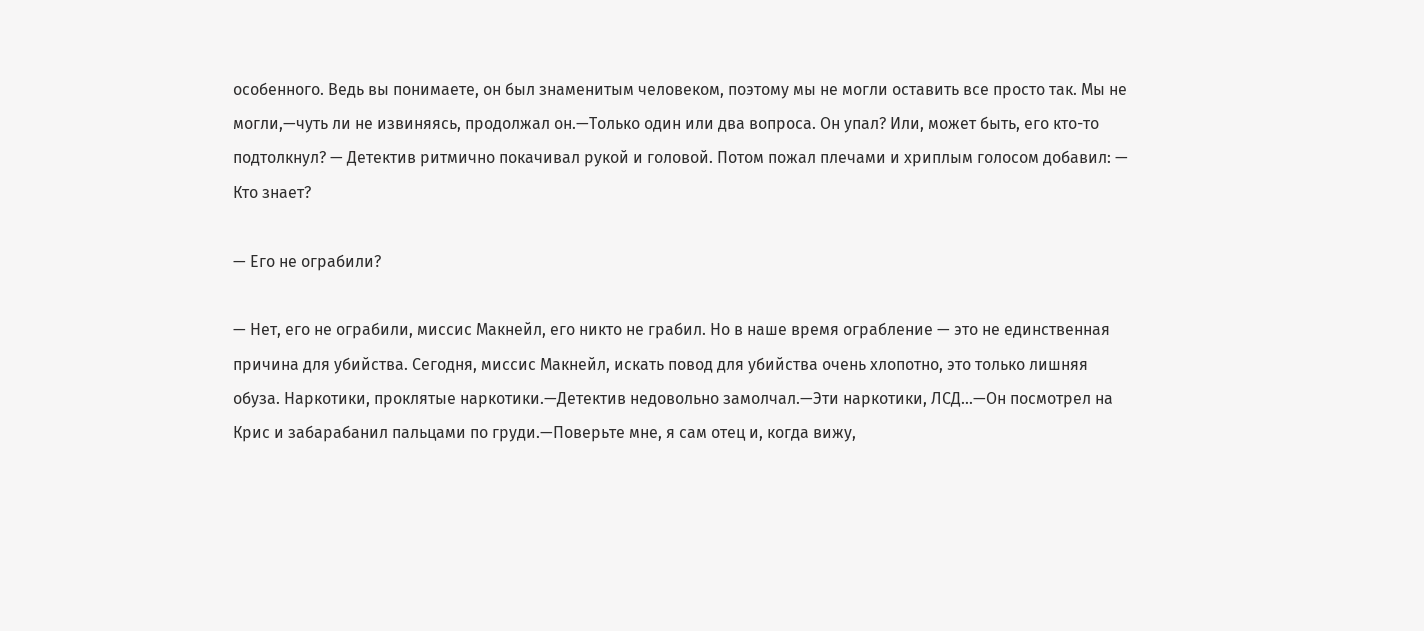особенного. Ведь вы понимаете, он был знаменитым человеком, поэтому мы не могли оставить все просто так. Мы не могли,—чуть ли не извиняясь, продолжал он.—Только один или два вопроса. Он упал? Или, может быть, его кто-то подтолкнул? — Детектив ритмично покачивал рукой и головой. Потом пожал плечами и хриплым голосом добавил: — Кто знает?

— Его не ограбили?

— Нет, его не ограбили, миссис Макнейл, его никто не грабил. Но в наше время ограбление — это не единственная причина для убийства. Сегодня, миссис Макнейл, искать повод для убийства очень хлопотно, это только лишняя обуза. Наркотики, проклятые наркотики.—Детектив недовольно замолчал.—Эти наркотики, ЛСД...—Он посмотрел на Крис и забарабанил пальцами по груди.—Поверьте мне, я сам отец и, когда вижу,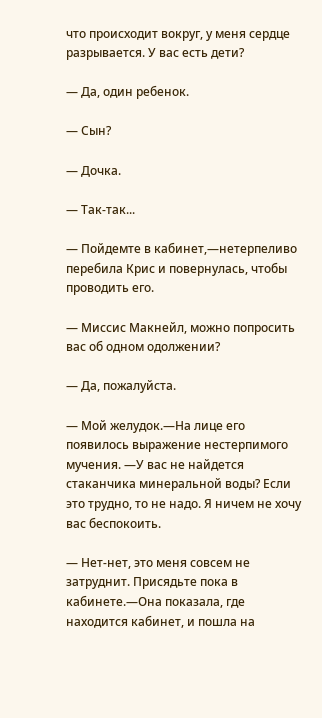что происходит вокруг, у меня сердце разрывается. У вас есть дети?

— Да, один ребенок.

— Сын?

— Дочка.

— Так-так...

— Пойдемте в кабинет,—нетерпеливо перебила Крис и повернулась, чтобы проводить его.

— Миссис Макнейл, можно попросить вас об одном одолжении?

— Да, пожалуйста.

— Мой желудок.—На лице его появилось выражение нестерпимого мучения. —У вас не найдется стаканчика минеральной воды? Если это трудно, то не надо. Я ничем не хочу вас беспокоить.

— Нет-нет, это меня совсем не затруднит. Присядьте пока в кабинете.—Она показала, где находится кабинет, и пошла на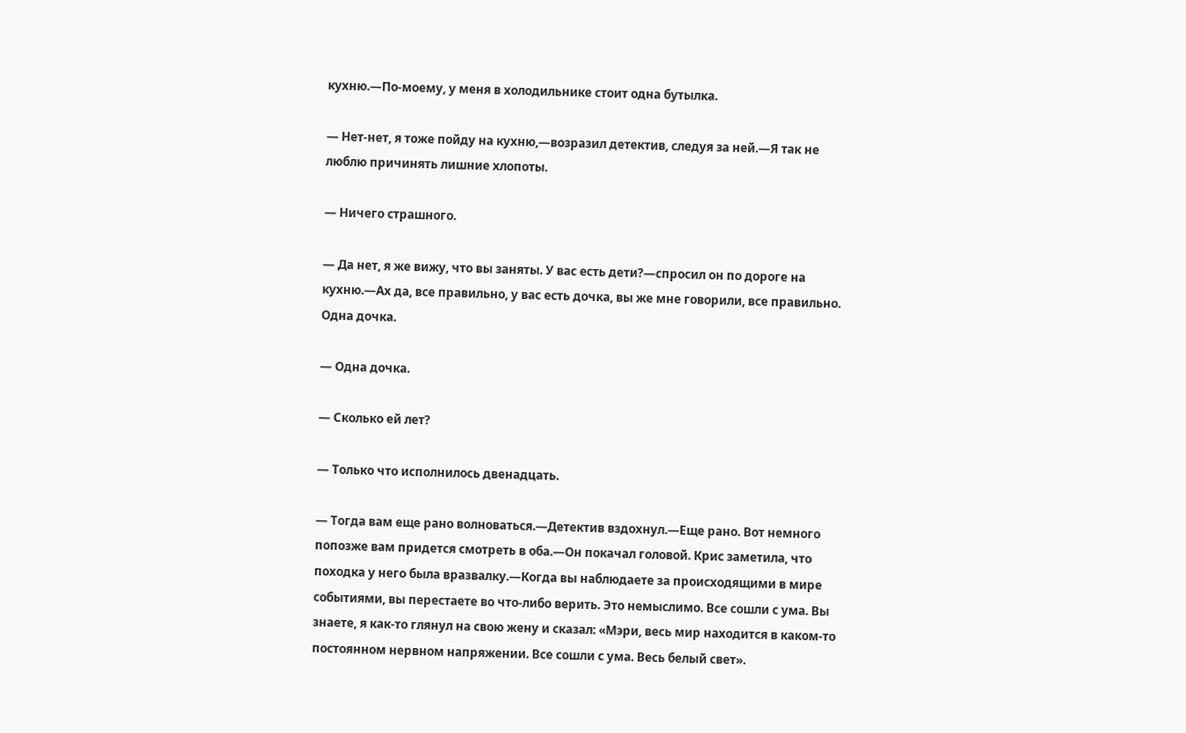кухню.—По-моему, у меня в холодильнике стоит одна бутылка.

— Нет-нет, я тоже пойду на кухню,—возразил детектив, следуя за ней.—Я так не люблю причинять лишние хлопоты.

— Ничего страшного.

— Да нет, я же вижу, что вы заняты. У вас есть дети?—спросил он по дороге на кухню.—Ах да, все правильно, у вас есть дочка, вы же мне говорили, все правильно. Одна дочка.

— Одна дочка.

— Сколько ей лет?

— Только что исполнилось двенадцать.

— Тогда вам еще рано волноваться.—Детектив вздохнул.—Еще рано. Вот немного попозже вам придется смотреть в оба.—Он покачал головой. Крис заметила, что походка у него была вразвалку.—Когда вы наблюдаете за происходящими в мире событиями, вы перестаете во что-либо верить. Это немыслимо. Все сошли с ума. Вы знаете, я как-то глянул на свою жену и сказал: «Мэри, весь мир находится в каком-то постоянном нервном напряжении. Все сошли с ума. Весь белый свет».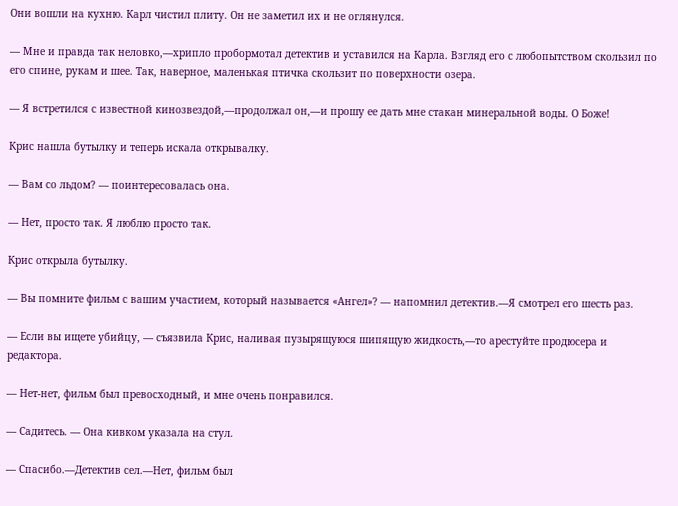Они вошли на кухню. Карл чистил плиту. Он не заметил их и не оглянулся.

— Мне и правда так неловко,—хрипло пробормотал детектив и уставился на Карла. Взгляд его с любопытством скользил по его спине, рукам и шее. Так, наверное, маленькая птичка скользит по поверхности озера.

— Я встретился с известной кинозвездой,—продолжал он,—и прошу ее дать мне стакан минеральной воды. О Боже!

Крис нашла бутылку и теперь искала открывалку.

— Вам со льдом? — поинтересовалась она.

— Нет, просто так. Я люблю просто так.

Крис открыла бутылку.

— Вы помните фильм с вашим участием, который называется «Ангел»? — напомнил детектив.—Я смотрел его шесть раз.

— Если вы ищете убийцу, — съязвила Крис, наливая пузырящуюся шипящую жидкость,—то арестуйте продюсера и редактора.

— Нет-нет, фильм был превосходный, и мне очень понравился.

— Садитесь. — Она кивком указала на стул.

— Спасибо.—Детектив сел.—Нет, фильм был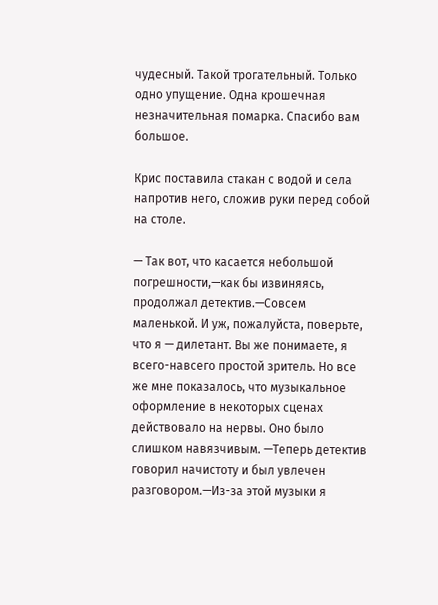чудесный. Такой трогательный. Только одно упущение. Одна крошечная незначительная помарка. Спасибо вам большое.

Крис поставила стакан с водой и села напротив него, сложив руки перед собой на столе.

— Так вот, что касается небольшой погрешности,—как бы извиняясь, продолжал детектив.—Совсем маленькой. И уж, пожалуйста, поверьте, что я — дилетант. Вы же понимаете, я всего-навсего простой зритель. Но все же мне показалось, что музыкальное оформление в некоторых сценах действовало на нервы. Оно было слишком навязчивым. —Теперь детектив говорил начистоту и был увлечен разговором.—Из-за этой музыки я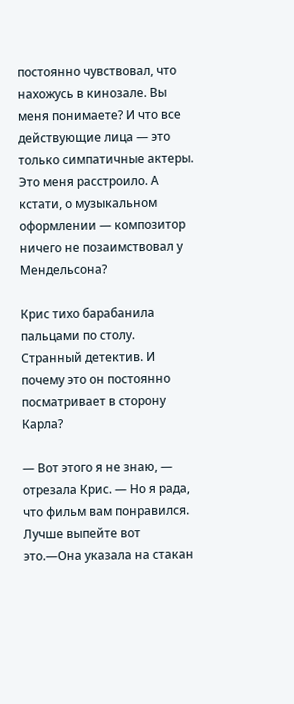постоянно чувствовал, что нахожусь в кинозале. Вы меня понимаете? И что все действующие лица — это только симпатичные актеры. Это меня расстроило. А кстати, о музыкальном оформлении — композитор ничего не позаимствовал у Мендельсона?

Крис тихо барабанила пальцами по столу. Странный детектив. И почему это он постоянно посматривает в сторону Карла?

— Вот этого я не знаю, — отрезала Крис. — Но я рада, что фильм вам понравился. Лучше выпейте вот это.—Она указала на стакан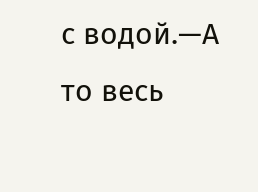с водой.—А то весь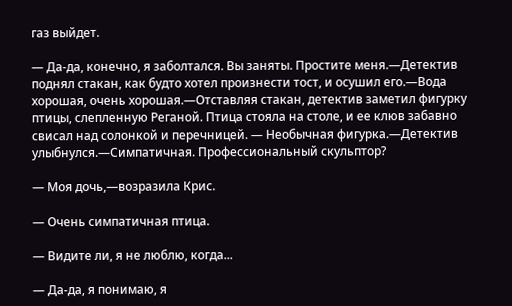газ выйдет.

— Да-да, конечно, я заболтался. Вы заняты. Простите меня.—Детектив поднял стакан, как будто хотел произнести тост, и осушил его.—Вода хорошая, очень хорошая.—Отставляя стакан, детектив заметил фигурку птицы, слепленную Реганой. Птица стояла на столе, и ее клюв забавно свисал над солонкой и перечницей. — Необычная фигурка.—Детектив улыбнулся.—Симпатичная. Профессиональный скульптор?

— Моя дочь,—возразила Крис.

— Очень симпатичная птица.

— Видите ли, я не люблю, когда...

— Да-да, я понимаю, я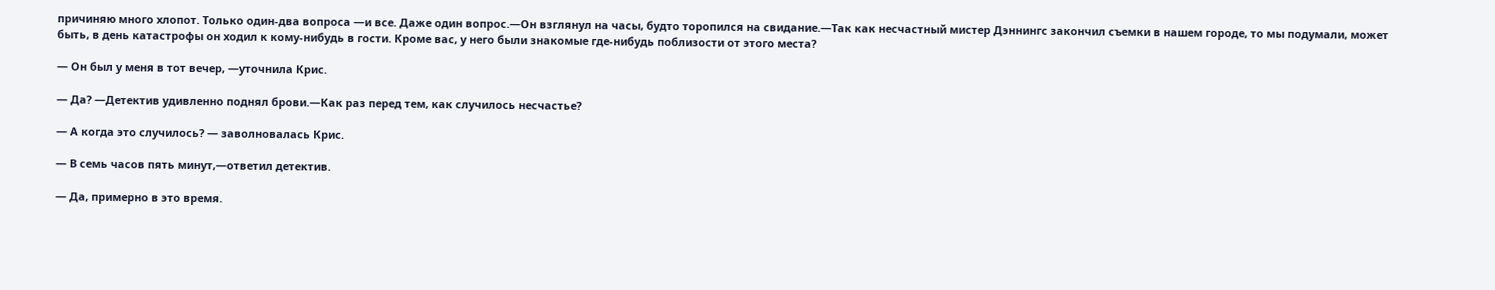причиняю много хлопот. Только один-два вопроса —и все. Даже один вопрос.—Он взглянул на часы, будто торопился на свидание.—Так как несчастный мистер Дэннингс закончил съемки в нашем городе, то мы подумали, может быть, в день катастрофы он ходил к кому-нибудь в гости. Кроме вас, у него были знакомые где-нибудь поблизости от этого места?

— Он был у меня в тот вечер, —уточнила Крис.

— Да? —Детектив удивленно поднял брови.—Как раз перед тем, как случилось несчастье?

— А когда это случилось? — заволновалась Крис.

— В семь часов пять минут,—ответил детектив.

— Да, примерно в это время.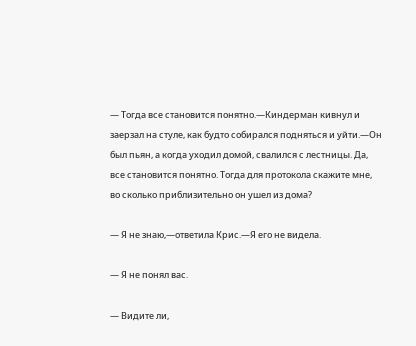— Тогда все становится понятно.—Киндерман кивнул и заерзал на стуле, как будто собирался подняться и уйти.—Он был пьян, а когда уходил домой, свалился с лестницы. Да, все становится понятно. Тогда для протокола скажите мне, во сколько приблизительно он ушел из дома?

— Я не знаю,—ответила Крис.—Я его не видела.

— Я не понял вас.

— Видите ли,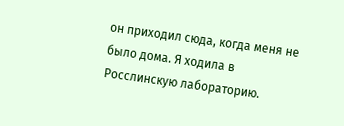он приходил сюда, когда меня не было дома. Я ходила в Росслинскую лабораторию.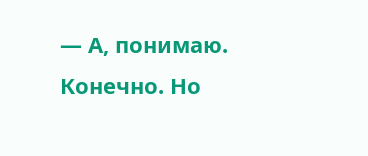— А, понимаю. Конечно. Но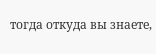тогда откуда вы знаете,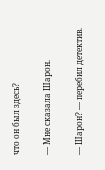что он был здесь?

— Мне сказала Шарон.

— Шарон? — перебил детектив.